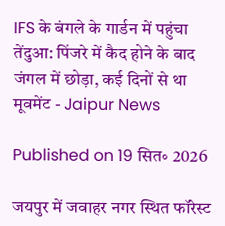IFS के बंगले के गार्डन में पहुंचा तेंदुआ: पिंजरे में कैद होने के बाद जंगल में छोड़ा, कई दिनों से था मूवमेंट - Jaipur News

Published on 19 सित॰ 2026

जयपुर में जवाहर नगर स्थित फॉरेस्ट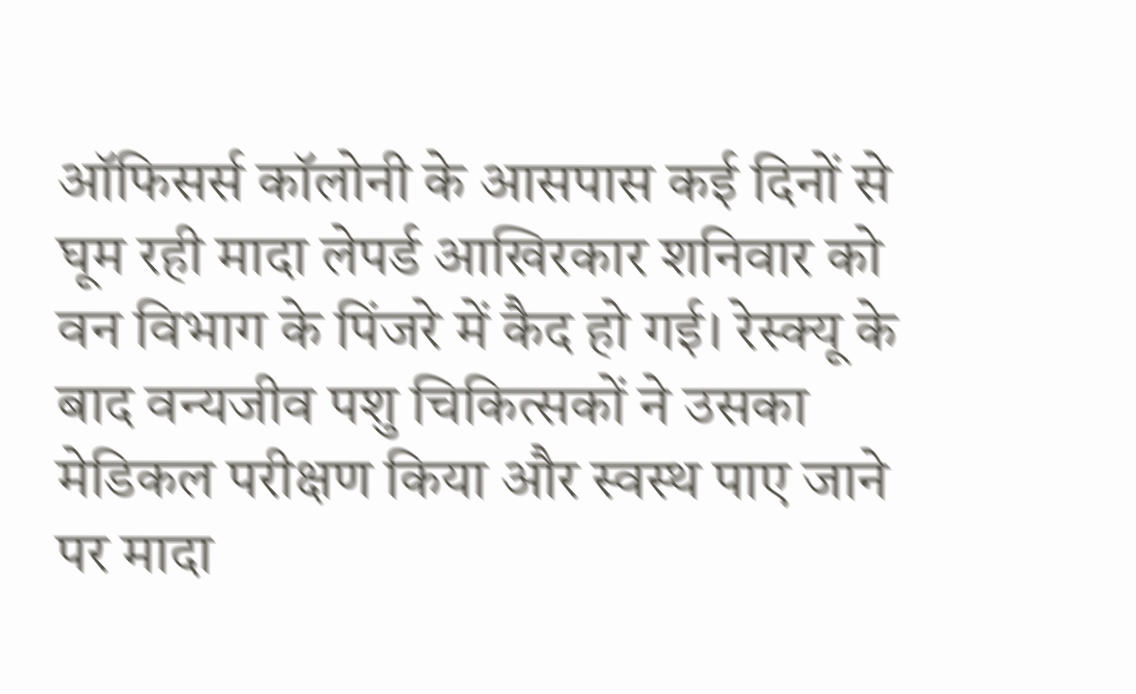ऑफिसर्स कॉलोनी के आसपास कई दिनों से घूम रही मादा लेपर्ड आखिरकार शनिवार को वन विभाग के पिंजरे में कैद हो गई। रेस्क्यू के बाद वन्यजीव पशु चिकित्सकों ने उसका मेडिकल परीक्षण किया और स्वस्थ पाए जाने पर मादा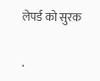लेपर्ड को सुरक

.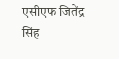एसीएफ जितेंद्र सिंह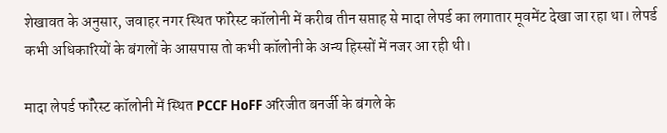शेखावत के अनुसार, जवाहर नगर स्थित फॉरेस्ट कॉलोनी में करीब तीन सप्ताह से मादा लेपर्ड का लगातार मूवमेंट देखा जा रहा था। लेपर्ड कभी अधिकारियों के बंगलों के आसपास तो कभी कॉलोनी के अन्य हिस्सों में नजर आ रही थी।

मादा लेपर्ड फॉरेस्ट कॉलोनी में स्थित PCCF HoFF अरिजीत बनर्जी के बंगले के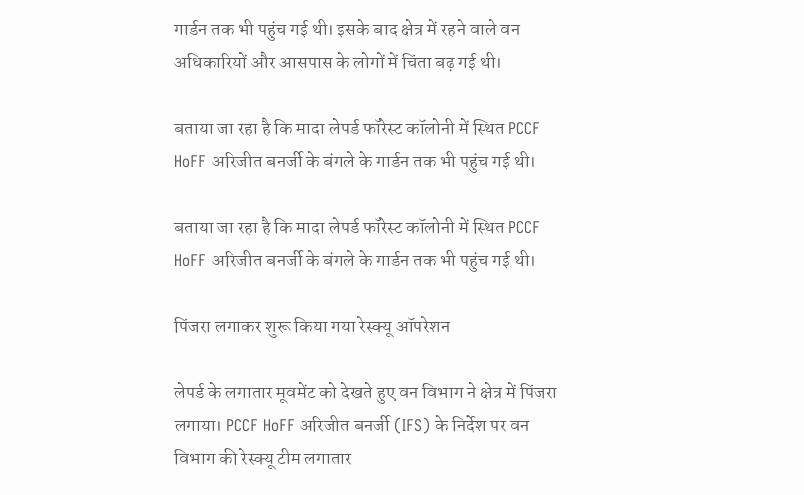गार्डन तक भी पहुंच गई थी। इसके बाद क्षेत्र में रहने वाले वन अधिकारियों और आसपास के लोगों में चिंता बढ़ गई थी।

बताया जा रहा है कि मादा लेपर्ड फॉरेस्ट कॉलोनी में स्थित PCCF HoFF अरिजीत बनर्जी के बंगले के गार्डन तक भी पहुंच गई थी।

बताया जा रहा है कि मादा लेपर्ड फॉरेस्ट कॉलोनी में स्थित PCCF HoFF अरिजीत बनर्जी के बंगले के गार्डन तक भी पहुंच गई थी।

पिंजरा लगाकर शुरू किया गया रेस्क्यू ऑपरेशन

लेपर्ड के लगातार मूवमेंट को देखते हुए वन विभाग ने क्षेत्र में पिंजरा लगाया। PCCF HoFF अरिजीत बनर्जी (IFS) के निर्देश पर वन विभाग की रेस्क्यू टीम लगातार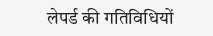लेपर्ड की गतिविधियों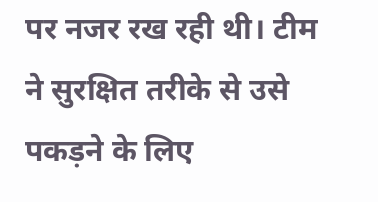पर नजर रख रही थी। टीम ने सुरक्षित तरीके से उसे पकड़ने के लिए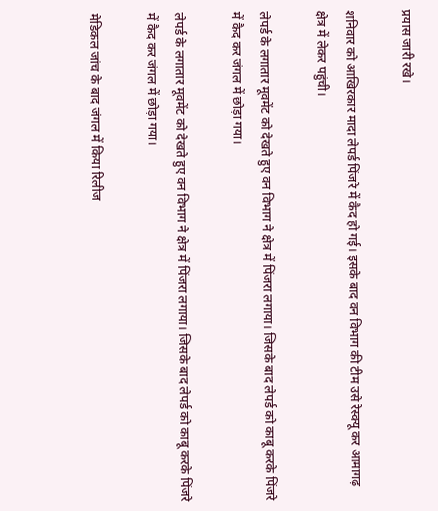प्रयास जारी रखे।

शनिवार को आखिरकार मादा लेपर्ड पिंजरे में कैद हो गई। इसके बाद वन विभाग की टीम उसे रेस्क्यू कर आमागढ़ क्षेत्र में लेकर पहुंची।

लेपर्ड के लगातार मूवमेंट को देखते हुए वन विभाग ने क्षेत्र में पिंजरा लगाया। जिसके बाद लेपर्ड को काबू करके पिंजरे में कैद कर जंगल में छोड़ा गया।

लेपर्ड के लगातार मूवमेंट को देखते हुए वन विभाग ने क्षेत्र में पिंजरा लगाया। जिसके बाद लेपर्ड को काबू करके पिंजरे में कैद कर जंगल में छोड़ा गया।

मेडिकल जांच के बाद जंगल में किया रिलीज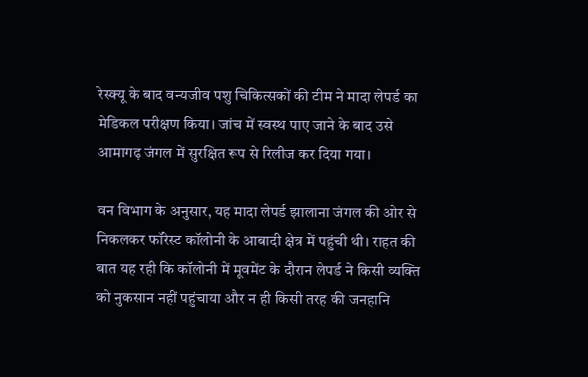रेस्क्यू के बाद वन्यजीव पशु चिकित्सकों की टीम ने मादा लेपर्ड का मेडिकल परीक्षण किया। जांच में स्वस्थ पाए जाने के बाद उसे आमागढ़ जंगल में सुरक्षित रूप से रिलीज कर दिया गया।

वन विभाग के अनुसार, यह मादा लेपर्ड झालाना जंगल की ओर से निकलकर फॉरेस्ट कॉलोनी के आबादी क्षेत्र में पहुंची थी। राहत की बात यह रही कि कॉलोनी में मूवमेंट के दौरान लेपर्ड ने किसी व्यक्ति को नुकसान नहीं पहुंचाया और न ही किसी तरह की जनहानि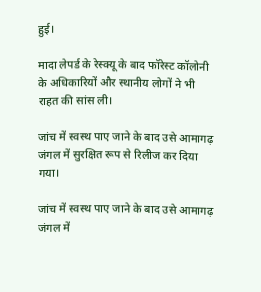हुई।

मादा लेपर्ड के रेस्क्यू के बाद फॉरेस्ट कॉलोनी के अधिकारियों और स्थानीय लोगों ने भी राहत की सांस ली।

जांच में स्वस्थ पाए जाने के बाद उसे आमागढ़ जंगल में सुरक्षित रूप से रिलीज कर दिया गया।

जांच में स्वस्थ पाए जाने के बाद उसे आमागढ़ जंगल में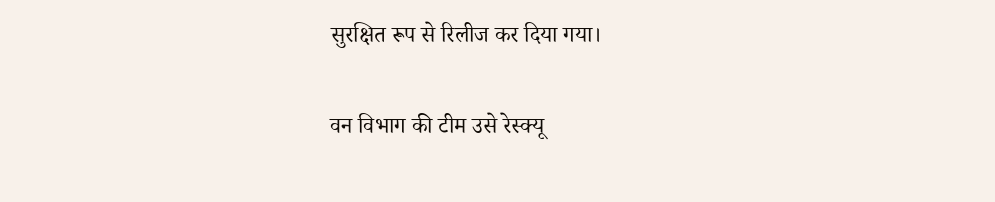सुरक्षित रूप से रिलीज कर दिया गया।

वन विभाग की टीम उसे रेस्क्यू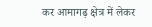कर आमागढ़ क्षेत्र में लेकर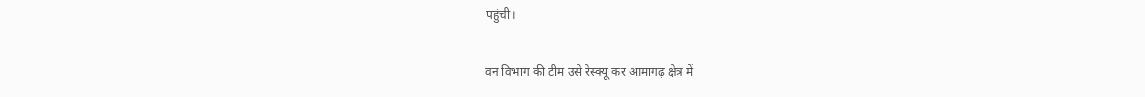पहुंची।

वन विभाग की टीम उसे रेस्क्यू कर आमागढ़ क्षेत्र में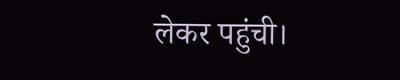लेकर पहुंची।